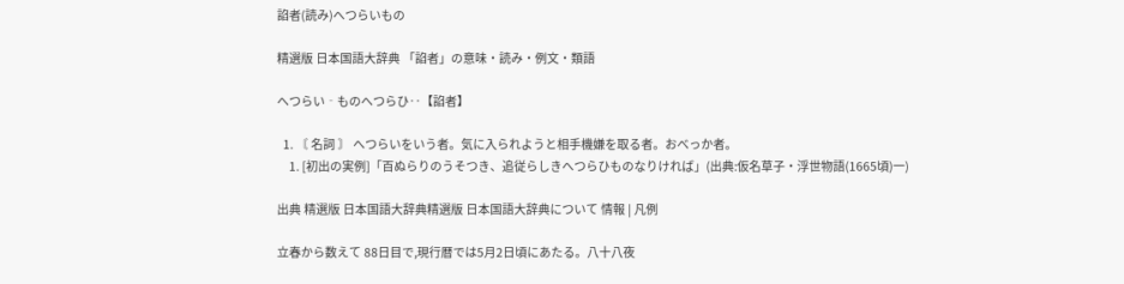諂者(読み)へつらいもの

精選版 日本国語大辞典 「諂者」の意味・読み・例文・類語

へつらい‐ものへつらひ‥【諂者】

  1. 〘 名詞 〙 へつらいをいう者。気に入られようと相手機嫌を取る者。おべっか者。
    1. [初出の実例]「百ぬらりのうそつき、追従らしきへつらひものなりければ」(出典:仮名草子・浮世物語(1665頃)一)

出典 精選版 日本国語大辞典精選版 日本国語大辞典について 情報 | 凡例

立春から数えて 88日目で,現行暦では5月2日頃にあたる。八十八夜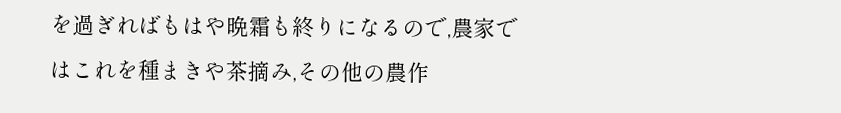を過ぎればもはや晩霜も終りになるので,農家ではこれを種まきや茶摘み,その他の農作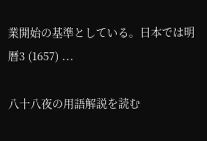業開始の基準としている。日本では明暦3 (1657) ...

八十八夜の用語解説を読む